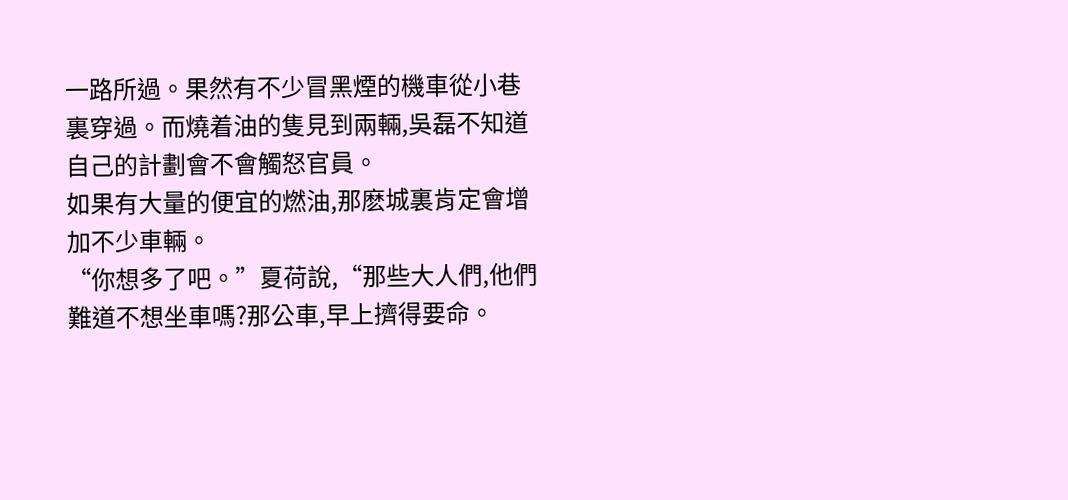一路所過。果然有不少冒黑煙的機車從小巷裏穿過。而燒着油的隻見到兩輛,吳磊不知道自己的計劃會不會觸怒官員。
如果有大量的便宜的燃油,那麽城裏肯定會增加不少車輛。
“你想多了吧。”夏荷說,“那些大人們,他們難道不想坐車嗎?那公車,早上擠得要命。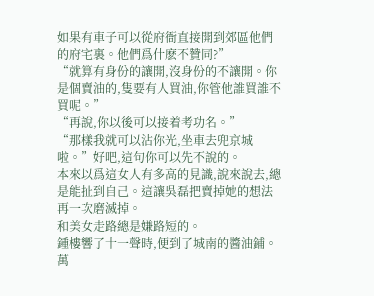如果有車子可以從府衙直接開到郊區他們的府宅裏。他們爲什麽不贊同?”
“就算有身份的讓開,沒身份的不讓開。你是個賣油的,隻要有人買油,你管他誰買誰不買呢。”
“再說,你以後可以接着考功名。”
“那樣我就可以沾你光,坐車去兜京城啦。”好吧,這句你可以先不說的。
本來以爲這女人有多高的見識,說來說去,總是能扯到自己。這讓吳磊把賣掉她的想法再一次磨滅掉。
和美女走路總是嫌路短的。
鍾樓響了十一聲時,便到了城南的醬油鋪。萬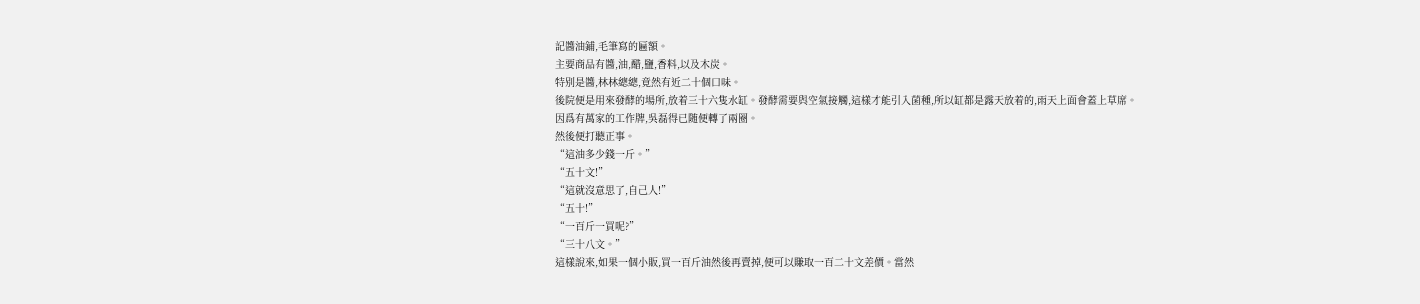記醬油鋪,毛筆寫的匾額。
主要商品有醬,油,醋,鹽,香料,以及木炭。
特别是醬,林林總總,竟然有近二十個口味。
後院便是用來發酵的場所,放着三十六隻水缸。發酵需要與空氣接觸,這樣才能引入菌種,所以缸都是露天放着的,雨天上面會蓋上草席。
因爲有萬家的工作牌,吳磊得已随便轉了兩圈。
然後便打聽正事。
“這油多少錢一斤。”
“五十文!”
“這就沒意思了,自己人!”
“五十!”
“一百斤一買呢?”
“三十八文。”
這樣說來,如果一個小販,買一百斤油然後再賣掉,便可以賺取一百二十文差價。當然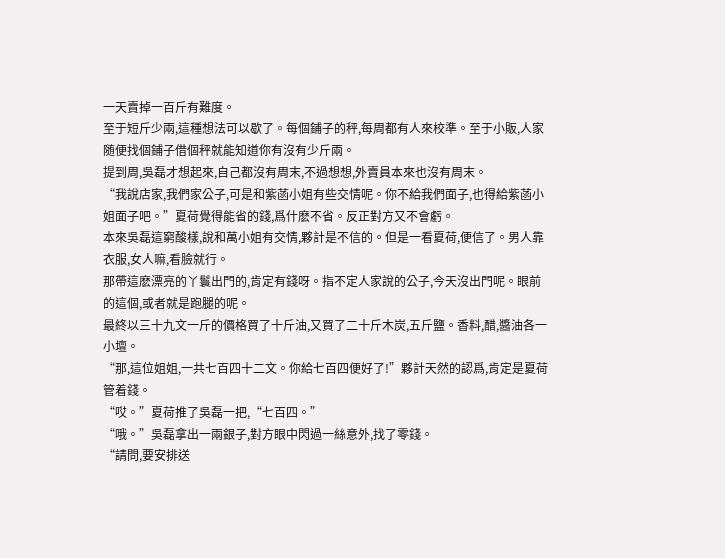一天賣掉一百斤有難度。
至于短斤少兩,這種想法可以歇了。每個鋪子的秤,每周都有人來校準。至于小販,人家随便找個鋪子借個秤就能知道你有沒有少斤兩。
提到周,吳磊才想起來,自己都沒有周末,不過想想,外賣員本來也沒有周末。
“我說店家,我們家公子,可是和紫菡小姐有些交情呢。你不給我們面子,也得給紫菡小姐面子吧。”夏荷覺得能省的錢,爲什麽不省。反正對方又不會虧。
本來吳磊這窮酸樣,說和萬小姐有交情,夥計是不信的。但是一看夏荷,便信了。男人靠衣服,女人嘛,看臉就行。
那帶這麽漂亮的丫鬟出門的,肯定有錢呀。指不定人家說的公子,今天沒出門呢。眼前的這個,或者就是跑腿的呢。
最終以三十九文一斤的價格買了十斤油,又買了二十斤木炭,五斤鹽。香料,醋,醬油各一小壇。
“那,這位姐姐,一共七百四十二文。你給七百四便好了!”夥計天然的認爲,肯定是夏荷管着錢。
“哎。”夏荷推了吳磊一把,“七百四。”
“哦。”吳磊拿出一兩銀子,對方眼中閃過一絲意外,找了零錢。
“請問,要安排送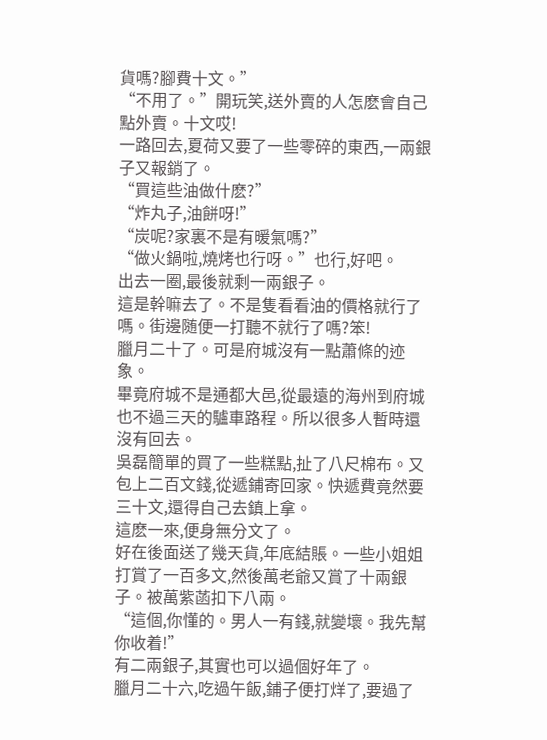貨嗎?腳費十文。”
“不用了。”開玩笑,送外賣的人怎麽會自己點外賣。十文哎!
一路回去,夏荷又要了一些零碎的東西,一兩銀子又報銷了。
“買這些油做什麽?”
“炸丸子,油餅呀!”
“炭呢?家裏不是有暖氣嗎?”
“做火鍋啦,燒烤也行呀。”也行,好吧。
出去一圈,最後就剩一兩銀子。
這是幹嘛去了。不是隻看看油的價格就行了嗎。街邊随便一打聽不就行了嗎?笨!
臘月二十了。可是府城沒有一點蕭條的迹象。
畢竟府城不是通都大邑,從最遠的海州到府城也不過三天的驢車路程。所以很多人暫時還沒有回去。
吳磊簡單的買了一些糕點,扯了八尺棉布。又包上二百文錢,從遞鋪寄回家。快遞費竟然要三十文,還得自己去鎮上拿。
這麽一來,便身無分文了。
好在後面送了幾天貨,年底結賬。一些小姐姐打賞了一百多文,然後萬老爺又賞了十兩銀子。被萬紫菡扣下八兩。
“這個,你懂的。男人一有錢,就變壞。我先幫你收着!”
有二兩銀子,其實也可以過個好年了。
臘月二十六,吃過午飯,鋪子便打烊了,要過了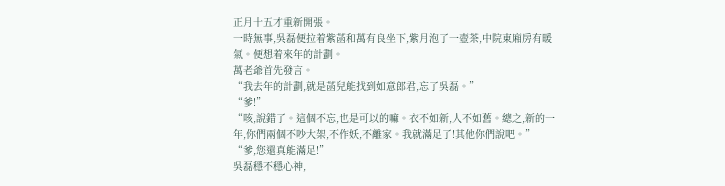正月十五才重新開張。
一時無事,吳磊便拉着紫菡和萬有良坐下,紫月泡了一壺茶,中院東廂房有暖氣。便想着來年的計劃。
萬老爺首先發言。
“我去年的計劃,就是菡兒能找到如意郎君,忘了吳磊。”
“爹!”
“咳,說錯了。這個不忘,也是可以的嘛。衣不如新,人不如舊。總之,新的一年,你們兩個不吵大架,不作妖,不離家。我就滿足了!其他你們說吧。”
“爹,您還真能滿足!”
吳磊穩不穩心神,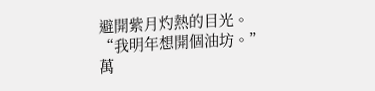避開紫月灼熱的目光。
“我明年想開個油坊。”
萬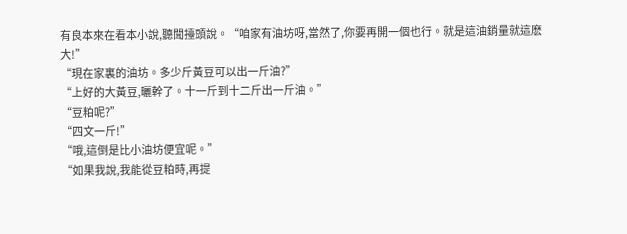有良本來在看本小說,聽聞擡頭說。“咱家有油坊呀,當然了,你要再開一個也行。就是這油銷量就這麽大!”
“現在家裏的油坊。多少斤黃豆可以出一斤油?”
“上好的大黃豆,曬幹了。十一斤到十二斤出一斤油。”
“豆粕呢?”
“四文一斤!”
“哦,這倒是比小油坊便宜呢。”
“如果我說,我能從豆粕時,再提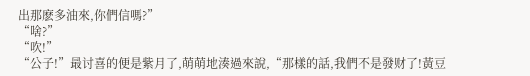出那麽多油來,你們信嗎?”
“啥?”
“吹!”
“公子!”最讨喜的便是紫月了,萌萌地湊過來說,“那樣的話,我們不是發财了!黃豆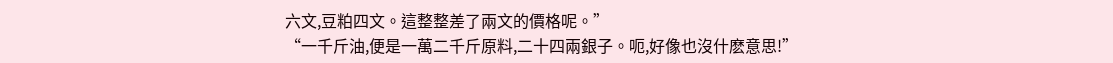六文,豆粕四文。這整整差了兩文的價格呢。”
“一千斤油,便是一萬二千斤原料,二十四兩銀子。呃,好像也沒什麽意思!”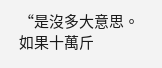“是沒多大意思。如果十萬斤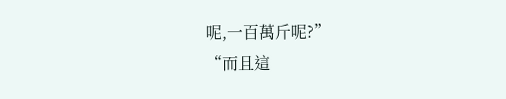呢,一百萬斤呢?”
“而且這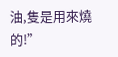油,隻是用來燒的!”